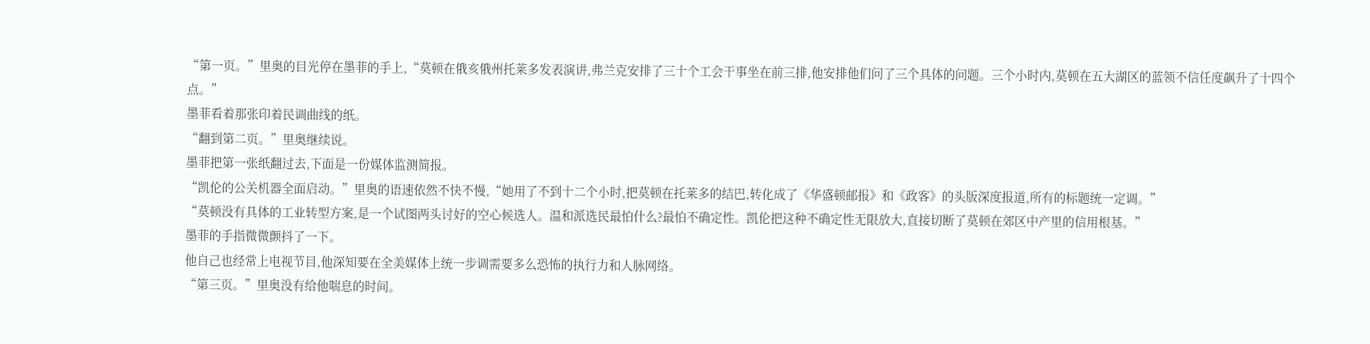“第一页。”里奥的目光停在墨菲的手上,“莫顿在俄亥俄州托莱多发表演讲,弗兰克安排了三十个工会干事坐在前三排,他安排他们问了三个具体的问题。三个小时内,莫顿在五大湖区的蓝领不信任度飙升了十四个点。”
墨菲看着那张印着民调曲线的纸。
“翻到第二页。”里奥继续说。
墨菲把第一张纸翻过去,下面是一份媒体监测简报。
“凯伦的公关机器全面启动。”里奥的语速依然不快不慢,“她用了不到十二个小时,把莫顿在托莱多的结巴,转化成了《华盛顿邮报》和《政客》的头版深度报道,所有的标题统一定调。”
“莫顿没有具体的工业转型方案,是一个试图两头讨好的空心候选人。温和派选民最怕什么?最怕不确定性。凯伦把这种不确定性无限放大,直接切断了莫顿在郊区中产里的信用根基。”
墨菲的手指微微颤抖了一下。
他自己也经常上电视节目,他深知要在全美媒体上统一步调需要多么恐怖的执行力和人脉网络。
“第三页。”里奥没有给他喘息的时间。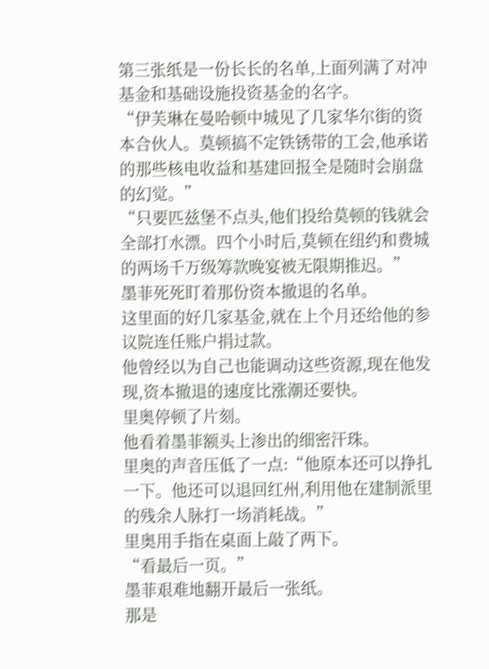第三张纸是一份长长的名单,上面列满了对冲基金和基础设施投资基金的名字。
“伊芙琳在曼哈顿中城见了几家华尔街的资本合伙人。莫顿搞不定铁锈带的工会,他承诺的那些核电收益和基建回报全是随时会崩盘的幻觉。”
“只要匹兹堡不点头,他们投给莫顿的钱就会全部打水漂。四个小时后,莫顿在纽约和费城的两场千万级筹款晚宴被无限期推迟。”
墨菲死死盯着那份资本撤退的名单。
这里面的好几家基金,就在上个月还给他的参议院连任账户捐过款。
他曾经以为自己也能调动这些资源,现在他发现,资本撤退的速度比涨潮还要快。
里奥停顿了片刻。
他看着墨菲额头上渗出的细密汗珠。
里奥的声音压低了一点:“他原本还可以挣扎一下。他还可以退回红州,利用他在建制派里的残余人脉打一场消耗战。”
里奥用手指在桌面上敲了两下。
“看最后一页。”
墨菲艰难地翻开最后一张纸。
那是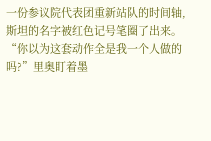一份参议院代表团重新站队的时间轴,斯坦的名字被红色记号笔圈了出来。
“你以为这套动作全是我一个人做的吗?”里奥盯着墨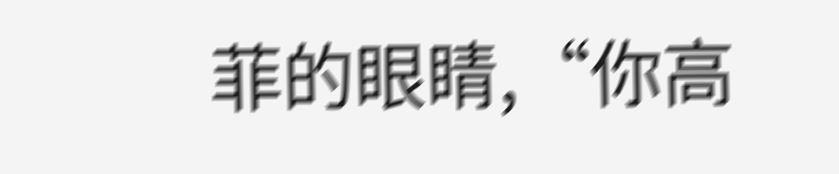菲的眼睛,“你高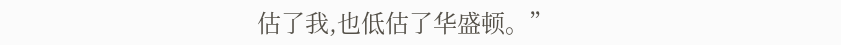估了我,也低估了华盛顿。”